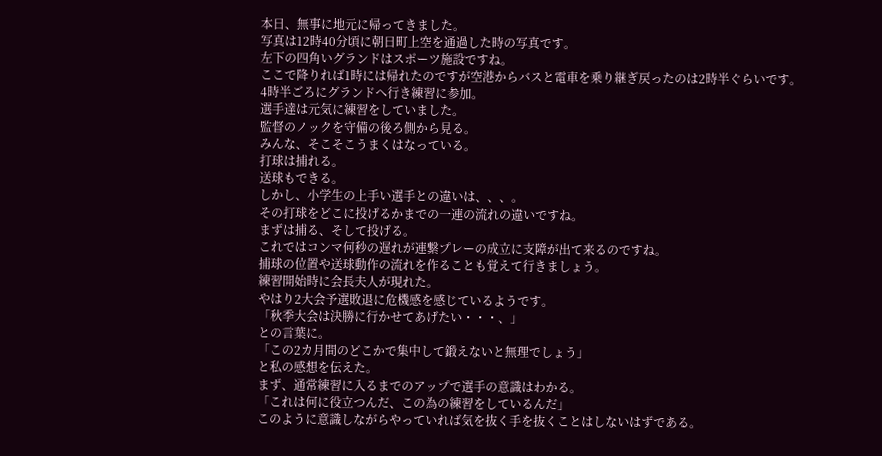本日、無事に地元に帰ってきました。
写真は12時40分頃に朝日町上空を通過した時の写真です。
左下の四角いグランドはスポーツ施設ですね。
ここで降りれば1時には帰れたのですが空港からバスと電車を乗り継ぎ戻ったのは2時半ぐらいです。
4時半ごろにグランドへ行き練習に参加。
選手達は元気に練習をしていました。
監督のノックを守備の後ろ側から見る。
みんな、そこそこうまくはなっている。
打球は捕れる。
送球もできる。
しかし、小学生の上手い選手との違いは、、、。
その打球をどこに投げるかまでの一連の流れの違いですね。
まずは捕る、そして投げる。
これではコンマ何秒の遅れが連繋プレーの成立に支障が出て来るのですね。
捕球の位置や送球動作の流れを作ることも覚えて行きましょう。
練習開始時に会長夫人が現れた。
やはり2大会予選敗退に危機感を感じているようです。
「秋季大会は決勝に行かせてあげたい・・・、」
との言葉に。
「この2カ月間のどこかで集中して鍛えないと無理でしょう」
と私の感想を伝えた。
まず、通常練習に入るまでのアップで選手の意識はわかる。
「これは何に役立つんだ、この為の練習をしているんだ」
このように意識しながらやっていれば気を抜く手を抜くことはしないはずである。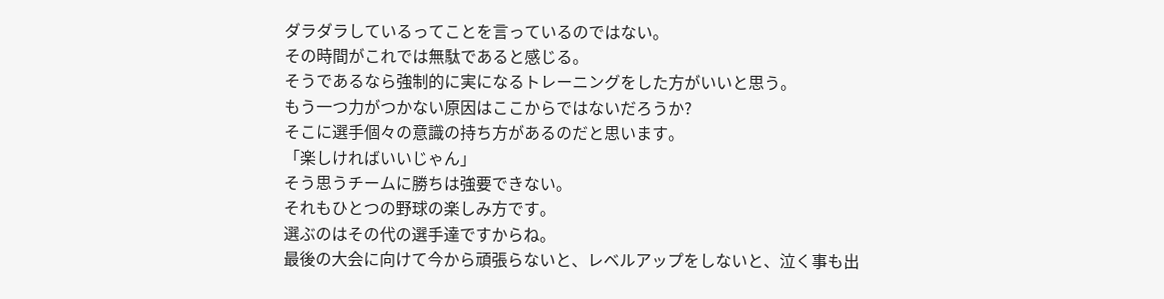ダラダラしているってことを言っているのではない。
その時間がこれでは無駄であると感じる。
そうであるなら強制的に実になるトレーニングをした方がいいと思う。
もう一つ力がつかない原因はここからではないだろうか?
そこに選手個々の意識の持ち方があるのだと思います。
「楽しければいいじゃん」
そう思うチームに勝ちは強要できない。
それもひとつの野球の楽しみ方です。
選ぶのはその代の選手達ですからね。
最後の大会に向けて今から頑張らないと、レベルアップをしないと、泣く事も出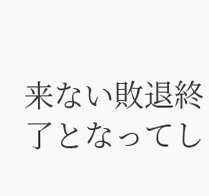来ない敗退終了となってし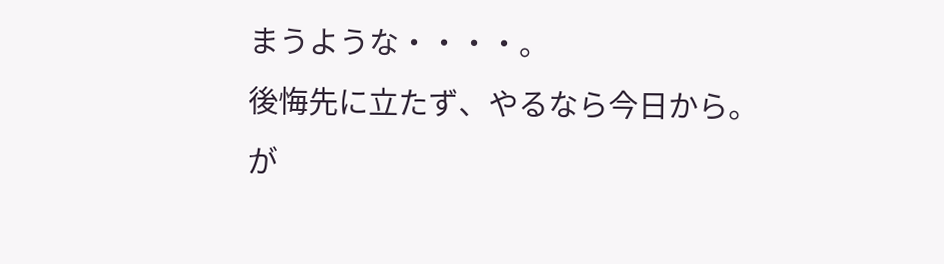まうような・・・・。
後悔先に立たず、やるなら今日から。
が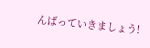んばっていきましょう!